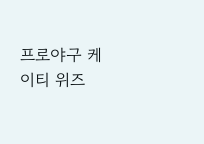프로야구 케이티 위즈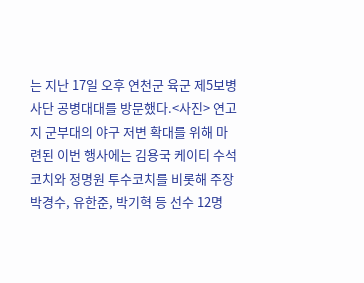는 지난 17일 오후 연천군 육군 제5보병사단 공병대대를 방문했다.<사진> 연고지 군부대의 야구 저변 확대를 위해 마련된 이번 행사에는 김용국 케이티 수석코치와 정명원 투수코치를 비롯해 주장 박경수, 유한준, 박기혁 등 선수 12명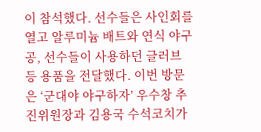이 참석했다. 선수들은 사인회를 열고 알루미늄 배트와 연식 야구공, 선수들이 사용하던 글러브 등 용품을 전달했다. 이번 방문은 ‘군대야 야구하자’ 우수창 추진위원장과 김용국 수석코치가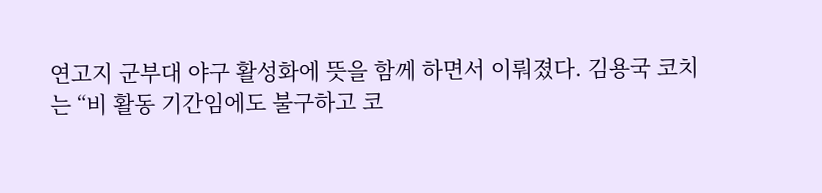연고지 군부대 야구 활성화에 뜻을 함께 하면서 이뤄졌다. 김용국 코치는 “비 활동 기간임에도 불구하고 코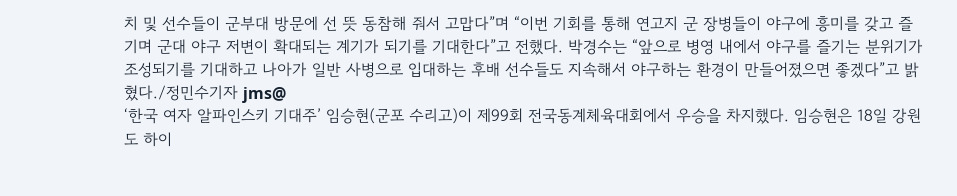치 및 선수들이 군부대 방문에 선 뜻 동참해 줘서 고맙다”며 “이번 기회를 통해 연고지 군 장병들이 야구에 흥미를 갖고 즐기며 군대 야구 저변이 확대되는 계기가 되기를 기대한다”고 전했다. 박경수는 “앞으로 병영 내에서 야구를 즐기는 분위기가 조성되기를 기대하고 나아가 일반 사병으로 입대하는 후배 선수들도 지속해서 야구하는 환경이 만들어졌으면 좋겠다”고 밝혔다./정민수기자 jms@
‘한국 여자 알파인스키 기대주’ 임승현(군포 수리고)이 제99회 전국동계체육대회에서 우승을 차지했다. 임승현은 18일 강원도 하이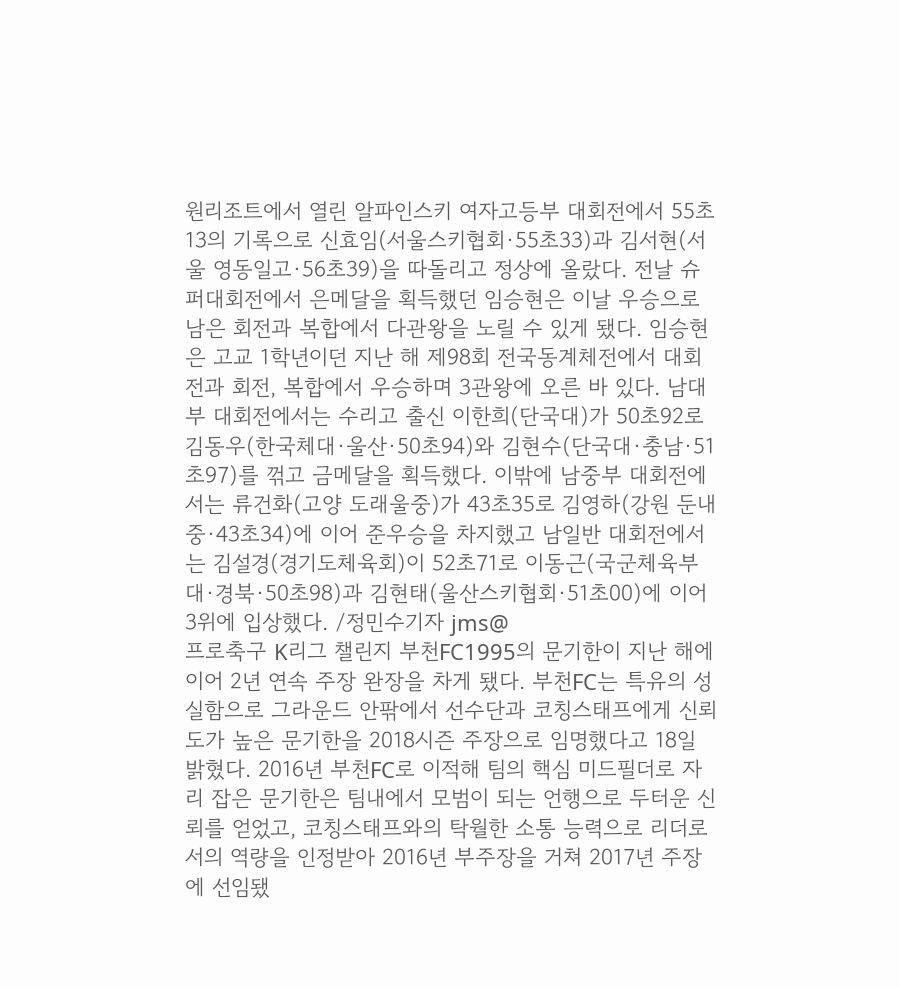원리조트에서 열린 알파인스키 여자고등부 대회전에서 55초13의 기록으로 신효임(서울스키협회·55초33)과 김서현(서울 영동일고·56초39)을 따돌리고 정상에 올랐다. 전날 슈퍼대회전에서 은메달을 획득했던 임승현은 이날 우승으로 남은 회전과 복합에서 다관왕을 노릴 수 있게 됐다. 임승현은 고교 1학년이던 지난 해 제98회 전국동계체전에서 대회전과 회전, 복합에서 우승하며 3관왕에 오른 바 있다. 남대부 대회전에서는 수리고 출신 이한희(단국대)가 50초92로 김동우(한국체대·울산·50초94)와 김현수(단국대·충남·51초97)를 꺾고 금메달을 획득했다. 이밖에 남중부 대회전에서는 류건화(고양 도래울중)가 43초35로 김영하(강원 둔내중·43초34)에 이어 준우승을 차지했고 남일반 대회전에서는 김설경(경기도체육회)이 52초71로 이동근(국군체육부대·경북·50초98)과 김현태(울산스키협회·51초00)에 이어 3위에 입상했다. /정민수기자 jms@
프로축구 K리그 챌린지 부천FC1995의 문기한이 지난 해에 이어 2년 연속 주장 완장을 차게 됐다. 부천FC는 특유의 성실함으로 그라운드 안팎에서 선수단과 코칭스태프에게 신뢰도가 높은 문기한을 2018시즌 주장으로 임명했다고 18일 밝혔다. 2016년 부천FC로 이적해 팀의 핵심 미드필더로 자리 잡은 문기한은 팀내에서 모범이 되는 언행으로 두터운 신뢰를 얻었고, 코칭스태프와의 탁월한 소통 능력으로 리더로서의 역량을 인정받아 2016년 부주장을 거쳐 2017년 주장에 선임됐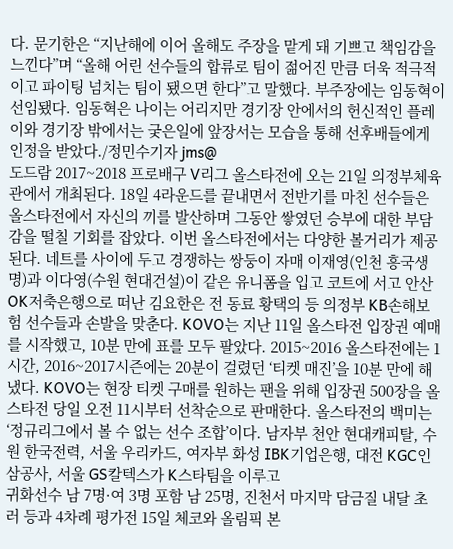다. 문기한은 “지난해에 이어 올해도 주장을 맡게 돼 기쁘고 책임감을 느낀다”며 “올해 어린 선수들의 합류로 팀이 젊어진 만큼 더욱 적극적이고 파이팅 넘치는 팀이 됐으면 한다”고 말했다. 부주장에는 임동혁이 선임됐다. 임동혁은 나이는 어리지만 경기장 안에서의 헌신적인 플레이와 경기장 밖에서는 궂은일에 앞장서는 모습을 통해 선후배들에게 인정을 받았다./정민수기자 jms@
도드람 2017~2018 프로배구 V리그 올스타전에 오는 21일 의정부체육관에서 개최된다. 18일 4라운드를 끝내면서 전반기를 마친 선수들은 올스타전에서 자신의 끼를 발산하며 그동안 쌓였던 승부에 대한 부담감을 떨칠 기회를 잡았다. 이번 올스타전에서는 다양한 볼거리가 제공된다. 네트를 사이에 두고 경쟁하는 쌍둥이 자매 이재영(인천 흥국생명)과 이다영(수원 현대건설)이 같은 유니폼을 입고 코트에 서고 안산 OK저축은행으로 떠난 김요한은 전 동료 황택의 등 의정부 KB손해보험 선수들과 손발을 맞춘다. KOVO는 지난 11일 올스타전 입장권 예매를 시작했고, 10분 만에 표를 모두 팔았다. 2015~2016 올스타전에는 1시간, 2016~2017시즌에는 20분이 걸렸던 ‘티켓 매진’을 10분 만에 해냈다. KOVO는 현장 티켓 구매를 원하는 팬을 위해 입장권 500장을 올스타전 당일 오전 11시부터 선착순으로 판매한다. 올스타전의 백미는 ‘정규리그에서 볼 수 없는 선수 조합’이다. 남자부 천안 현대캐피탈, 수원 한국전력, 서울 우리카드, 여자부 화성 IBK기업은행, 대전 KGC인삼공사, 서울 GS칼텍스가 K스타팀을 이루고
귀화선수 남 7명·여 3명 포함 남 25명, 진천서 마지막 담금질 내달 초 러 등과 4차례 평가전 15일 체코와 올림픽 본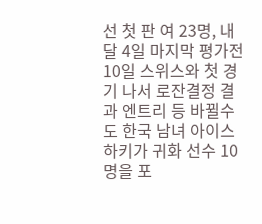선 첫 판 여 23명, 내달 4일 마지막 평가전 10일 스위스와 첫 경기 나서 로잔결정 결과 엔트리 등 바뀔수도 한국 남녀 아이스하키가 귀화 선수 10명을 포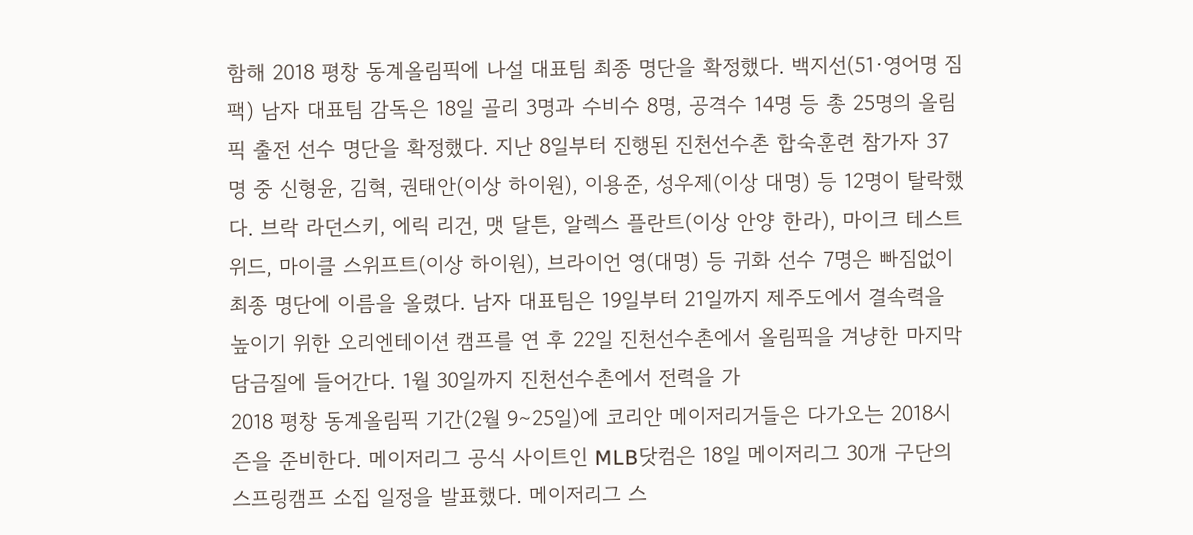함해 2018 평창 동계올림픽에 나설 대표팀 최종 명단을 확정했다. 백지선(51·영어명 짐 팩) 남자 대표팀 감독은 18일 골리 3명과 수비수 8명, 공격수 14명 등 총 25명의 올림픽 출전 선수 명단을 확정했다. 지난 8일부터 진행된 진천선수촌 합숙훈련 참가자 37명 중 신형윤, 김혁, 권태안(이상 하이원), 이용준, 성우제(이상 대명) 등 12명이 탈락했다. 브락 라던스키, 에릭 리건, 맷 달튼, 알렉스 플란트(이상 안양 한라), 마이크 테스트위드, 마이클 스위프트(이상 하이원), 브라이언 영(대명) 등 귀화 선수 7명은 빠짐없이 최종 명단에 이름을 올렸다. 남자 대표팀은 19일부터 21일까지 제주도에서 결속력을 높이기 위한 오리엔테이션 캠프를 연 후 22일 진천선수촌에서 올림픽을 겨냥한 마지막 담금질에 들어간다. 1월 30일까지 진천선수촌에서 전력을 가
2018 평창 동계올림픽 기간(2월 9∼25일)에 코리안 메이저리거들은 다가오는 2018시즌을 준비한다. 메이저리그 공식 사이트인 MLB닷컴은 18일 메이저리그 30개 구단의 스프링캠프 소집 일정을 발표했다. 메이저리그 스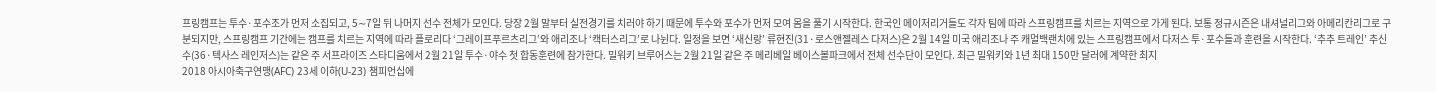프링캠프는 투수·포수조가 먼저 소집되고, 5∼7일 뒤 나머지 선수 전체가 모인다. 당장 2월 말부터 실전경기를 치러야 하기 때문에 투수와 포수가 먼저 모여 몸을 풀기 시작한다. 한국인 메이저리거들도 각자 팀에 따라 스프링캠프를 치르는 지역으로 가게 된다. 보통 정규시즌은 내셔널리그와 아메리칸리그로 구분되지만, 스프링캠프 기간에는 캠프를 치르는 지역에 따라 플로리다 ‘그레이프푸르츠리그’와 애리조나 ‘캑터스리그’로 나뉜다. 일정을 보면 ‘새신랑’ 류현진(31·로스앤젤레스 다저스)은 2월 14일 미국 애리조나 주 캐멀백랜치에 있는 스프링캠프에서 다저스 투·포수들과 훈련을 시작한다. ‘추추 트레인’ 추신수(36·텍사스 레인저스)는 같은 주 서프라이즈 스타디움에서 2월 21일 투수·야수 첫 합동훈련에 참가한다. 밀워키 브루어스는 2월 21일 같은 주 메리베일 베이스볼파크에서 전체 선수단이 모인다. 최근 밀워키와 1년 최대 150만 달러에 계약한 최지
2018 아시아축구연맹(AFC) 23세 이하(U-23) 챔피언십에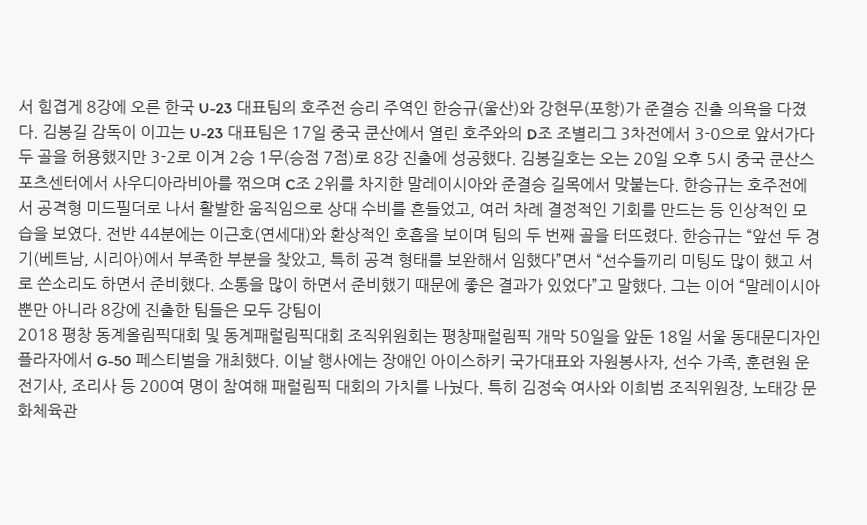서 힘겹게 8강에 오른 한국 U-23 대표팀의 호주전 승리 주역인 한승규(울산)와 강현무(포항)가 준결승 진출 의욕을 다졌다. 김봉길 감독이 이끄는 U-23 대표팀은 17일 중국 쿤산에서 열린 호주와의 D조 조별리그 3차전에서 3-0으로 앞서가다 두 골을 허용했지만 3-2로 이겨 2승 1무(승점 7점)로 8강 진출에 성공했다. 김봉길호는 오는 20일 오후 5시 중국 쿤산스포츠센터에서 사우디아라비아를 꺾으며 C조 2위를 차지한 말레이시아와 준결승 길목에서 맞붙는다. 한승규는 호주전에서 공격형 미드필더로 나서 활발한 움직임으로 상대 수비를 흔들었고, 여러 차례 결정적인 기회를 만드는 등 인상적인 모습을 보였다. 전반 44분에는 이근호(연세대)와 환상적인 호흡을 보이며 팀의 두 번째 골을 터뜨렸다. 한승규는 “앞선 두 경기(베트남, 시리아)에서 부족한 부분을 찾았고, 특히 공격 형태를 보완해서 임했다”면서 “선수들끼리 미팅도 많이 했고 서로 쓴소리도 하면서 준비했다. 소통을 많이 하면서 준비했기 때문에 좋은 결과가 있었다”고 말했다. 그는 이어 “말레이시아뿐만 아니라 8강에 진출한 팀들은 모두 강팀이
2018 평창 동계올림픽대회 및 동계패럴림픽대회 조직위원회는 평창패럴림픽 개막 50일을 앞둔 18일 서울 동대문디자인플라자에서 G-50 페스티벌을 개최했다. 이날 행사에는 장애인 아이스하키 국가대표와 자원봉사자, 선수 가족, 훈련원 운전기사, 조리사 등 200여 명이 참여해 패럴림픽 대회의 가치를 나눴다. 특히 김정숙 여사와 이희범 조직위원장, 노태강 문화체육관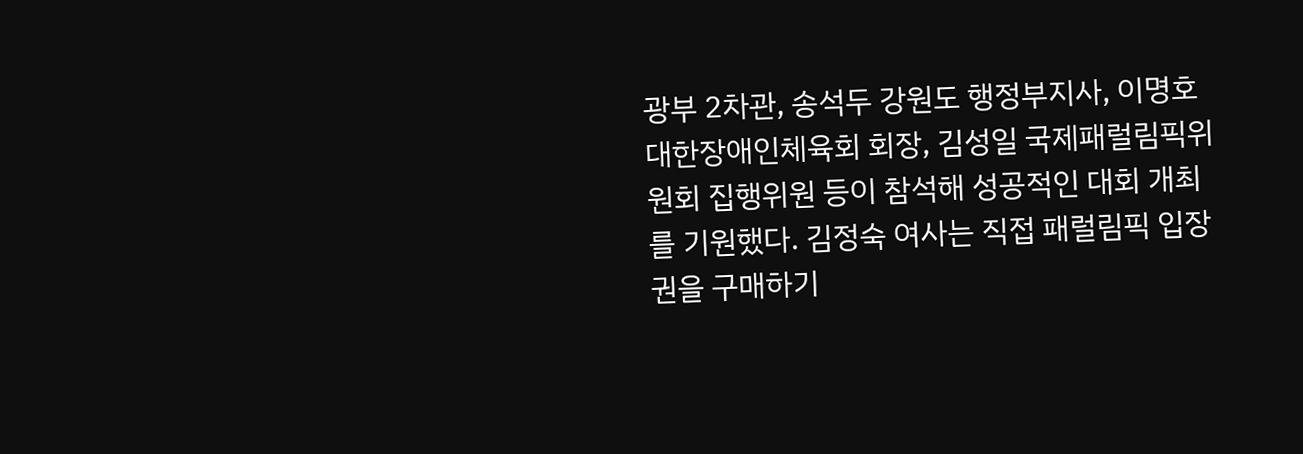광부 2차관, 송석두 강원도 행정부지사, 이명호 대한장애인체육회 회장, 김성일 국제패럴림픽위원회 집행위원 등이 참석해 성공적인 대회 개최를 기원했다. 김정숙 여사는 직접 패럴림픽 입장권을 구매하기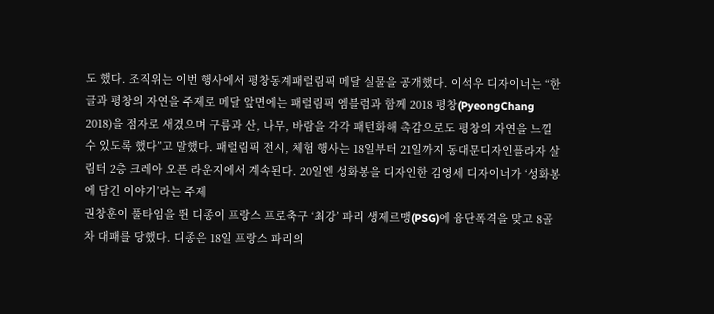도 했다. 조직위는 이번 행사에서 평창동계패럴림픽 메달 실물을 공개했다. 이석우 디자이너는 “한글과 평창의 자연을 주제로 메달 앞면에는 패럴림픽 엠블럼과 함께 2018 평창(PyeongChang 2018)을 점자로 새겼으며 구름과 산, 나무, 바람을 각각 패턴화해 촉감으로도 평창의 자연을 느낄 수 있도록 했다”고 말했다. 패럴림픽 전시, 체험 행사는 18일부터 21일까지 동대문디자인플라자 살림터 2층 크레아 오픈 라운지에서 계속된다. 20일엔 성화봉을 디자인한 김영세 디자이너가 ‘성화봉에 담긴 이야기’라는 주제
권창훈이 풀타임을 뛴 디종이 프랑스 프로축구 ‘최강’ 파리 생제르맹(PSG)에 융단폭격을 맞고 8골차 대패를 당했다. 디종은 18일 프랑스 파리의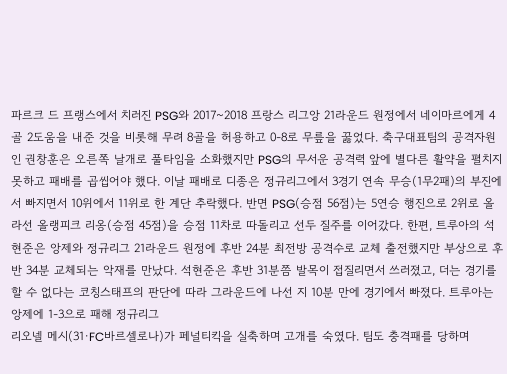파르크 드 프랭스에서 치러진 PSG와 2017~2018 프랑스 리그앙 21라운드 원정에서 네이마르에게 4골 2도움을 내준 것을 비롯해 무려 8골을 허용하고 0-8로 무릎을 꿇었다. 축구대표팀의 공격자원인 권창훈은 오른쪽 날개로 풀타임을 소화했지만 PSG의 무서운 공격력 앞에 별다른 활약을 펼치지 못하고 패배를 곱씹어야 했다. 이날 패배로 디종은 정규리그에서 3경기 연속 무승(1무2패)의 부진에서 빠지면서 10위에서 11위로 한 계단 추락했다. 반면 PSG(승점 56점)는 5연승 행진으로 2위로 올라선 올랭피크 리옹(승점 45점)을 승점 11차로 따돌리고 선두 질주를 이어갔다. 한편, 트루아의 석현준은 앙제와 정규리그 21라운드 원정에 후반 24분 최전방 공격수로 교체 출전했지만 부상으로 후반 34분 교체되는 악재를 만났다. 석현준은 후반 31분쯤 발목이 접질리면서 쓰러졌고, 더는 경기를 할 수 없다는 코칭스태프의 판단에 따라 그라운드에 나선 지 10분 만에 경기에서 빠졌다. 트루아는 앙제에 1-3으로 패해 정규리그
리오넬 메시(31·FC바르셀로나)가 페널티킥을 실축하며 고개를 숙였다. 팀도 충격패를 당하며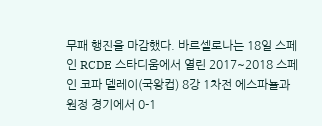무패 행진을 마감했다. 바르셀로나는 18일 스페인 RCDE 스타디움에서 열린 2017~2018 스페인 코파 델레이(국왕컵) 8강 1차전 에스파뇰과 원정 경기에서 0-1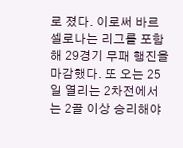로 졌다. 이로써 바르셀로나는 리그를 포함해 29경기 무패 행진을 마감했다. 또 오는 25일 열리는 2차전에서는 2골 이상 승리해야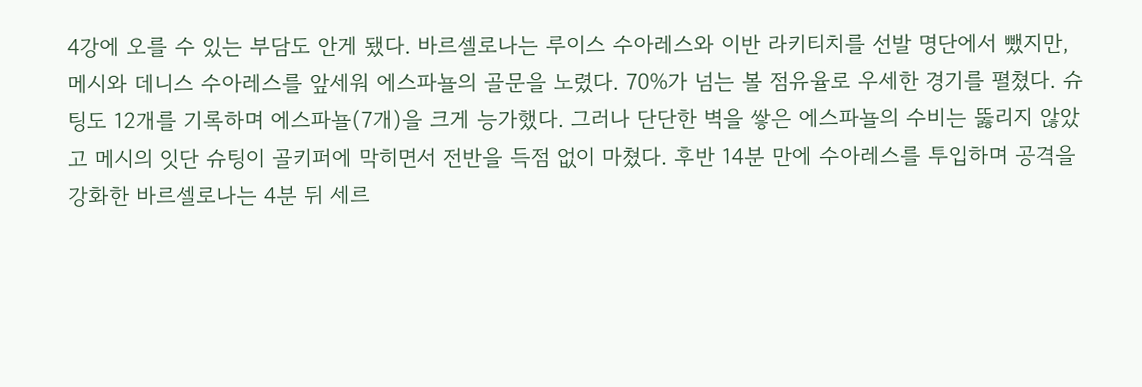4강에 오를 수 있는 부담도 안게 됐다. 바르셀로나는 루이스 수아레스와 이반 라키티치를 선발 명단에서 뺐지만, 메시와 데니스 수아레스를 앞세워 에스파뇰의 골문을 노렸다. 70%가 넘는 볼 점유율로 우세한 경기를 펼쳤다. 슈팅도 12개를 기록하며 에스파뇰(7개)을 크게 능가했다. 그러나 단단한 벽을 쌓은 에스파뇰의 수비는 뚫리지 않았고 메시의 잇단 슈팅이 골키퍼에 막히면서 전반을 득점 없이 마쳤다. 후반 14분 만에 수아레스를 투입하며 공격을 강화한 바르셀로나는 4분 뒤 세르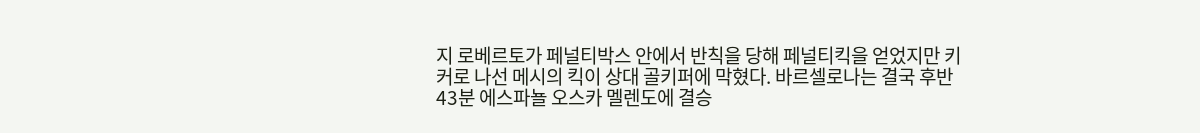지 로베르토가 페널티박스 안에서 반칙을 당해 페널티킥을 얻었지만 키커로 나선 메시의 킥이 상대 골키퍼에 막혔다. 바르셀로나는 결국 후반 43분 에스파뇰 오스카 멜렌도에 결승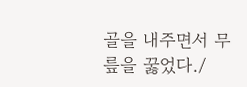골을 내주면서 무릎을 꿇었다./